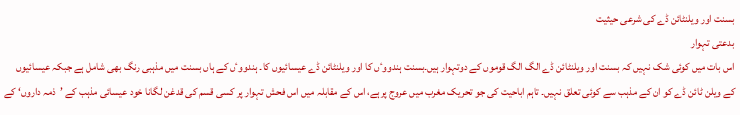بسنت اور ویلنٹائن ڈے کی شرعی حیثیت
بدعتی تہوار
اس بات میں کوئی شک نہیں کہ بسنت اور ویلنٹائن ڈے الگ الگ قوموں کے دوتہوار ہیں۔بسنت ہندووٴں کا اور ویلنٹائن ڈے عیسائیوں کا۔ ہندووٴں کے ہاں بسنت میں مذہبی رنگ بھی شامل ہے جبکہ عیسائیوں کے ویلن ٹائن ڈے کو ان کے مذہب سے کوئی تعلق نہیں۔ تاہم اباحیت کی جو تحریک مغرب میں عروج پرہے، اس کے مقابلہ میں اس فحش تہوار پر کسی قسم کی قدغن لگانا خود عیسائی مذہب کے ’ذمہ داروں‘ کے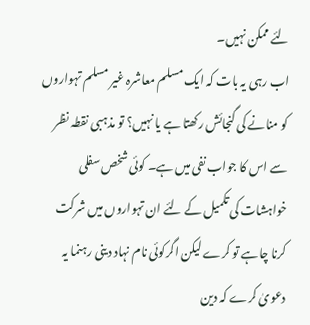لئے ممکن نہیں۔
اب رہی یہ بات کہ ایک مسلم معاشرہ غیر مسلم تہواروں کو منانے کی گنجائش رکھتا ہے یا نہیں؟ تو مذہبی نقطہ نظر سے اس کا جواب نفی میں ہے۔ کوئی شخص سفلی خواہشات کی تکمیل کے لئے ان تہواروں میں شرکت کرنا چاہے تو کرے لیکن اگرکوئی نام نہاد دینی رہنما یہ دعویٰ کرے کہ دین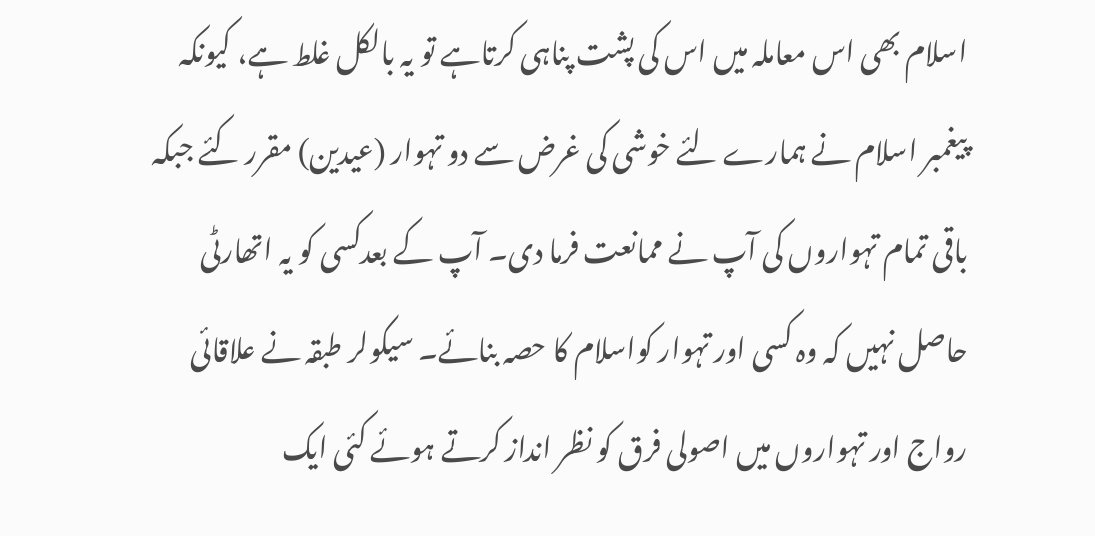اسلام بھی اس معاملہ میں اس کی پشت پناہی کرتاہے تو یہ بالکل غلط ہے، کیونکہ پیغمبر اسلام نے ہمارے لئے خوشی کی غرض سے دو تہوار (عیدین) مقرر کئے جبکہ باقی تمام تہواروں کی آپ نے ممانعت فرما دی۔ آپ کے بعدکسی کو یہ اتھارٹی حاصل نہیں کہ وہ کسی اور تہوار کواسلام کا حصہ بنائے۔ سیکولر طبقہ نے علاقائی رواج اور تہواروں میں اصولی فرق کو نظر انداز کرتے ہوئے کئی ایک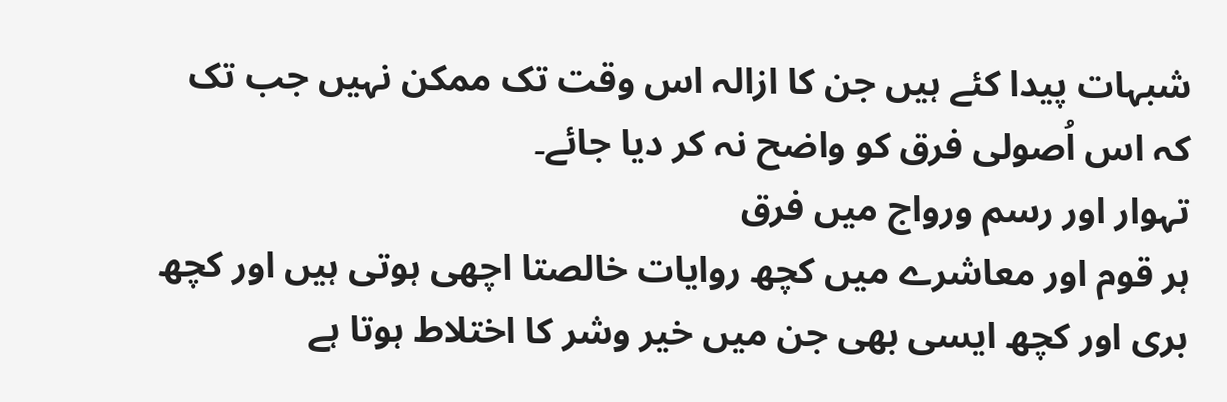شبہات پیدا کئے ہیں جن کا ازالہ اس وقت تک ممکن نہیں جب تک کہ اس اُصولی فرق کو واضح نہ کر دیا جائے۔
تہوار اور رسم ورواج میں فرق
ہر قوم اور معاشرے میں کچھ روایات خالصتا اچھی ہوتی ہیں اور کچھ بری اور کچھ ایسی بھی جن میں خیر وشر کا اختلاط ہوتا ہے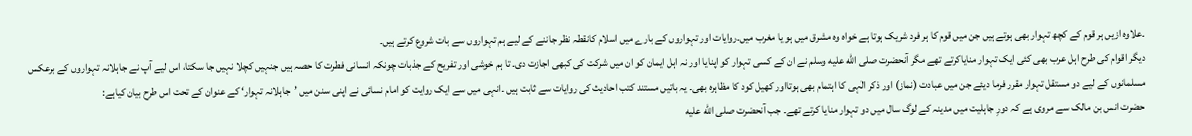۔علاوہ ازیں ہر قوم کے کچھ تہوار بھی ہوتے ہیں جن میں قوم کا ہر فرد شریک ہوتا ہے خواہ وہ مشرق میں ہو یا مغرب میں۔روایات اور تہواروں کے بارے میں اسلام کانقطہ نظر جاننے کے لیے ہم تہواروں سے بات شروع کرتے ہیں۔
دیگر اقوام کی طرح اہل عرب بھی کئی ایک تہوار منایاکرتے تھے مگر آنحضرت صلى الله عليه وسلم نے ان کے کسی تہوار کو اپنایا اور نہ اہل ایمان کو ان میں شرکت کی کبھی اجازت دی۔ تا ہم خوشی اور تفریح کے جذبات چونکہ انسانی فطرت کا حصہ ہیں جنہیں کچلا نہیں جا سکتا، اس لیے آپ نے جاہلانہ تہواروں کے برعکس مسلمانوں کے لیے دو مستقل تہوار مقرر فرما دیئے جن میں عبادت (نماز) اور ذکر الٰہی کا اہتمام بھی ہوتااور کھیل کود کا مظاہرہ بھی۔ یہ باتیں مستند کتب احادیث کی روایات سے ثابت ہیں ۔انہی میں سے ایک روایت کو امام نسائی نے اپنی سنن میں ’جاہلانہ تہوار‘ کے عنوان کے تحت اس طرح بیان کیاہے:
حضرت انس بن مالک سے مروی ہے کہ دورِ جاہلیت میں مدینہ کے لوگ سال میں دو تہوار منایا کرتے تھے۔ جب آنحضرت صلى الله عليه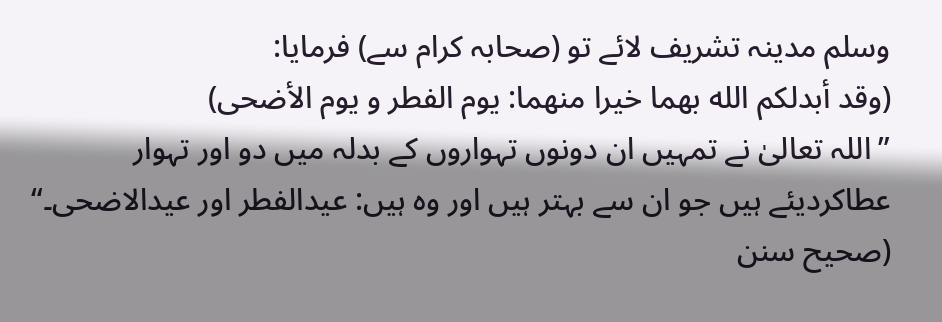وسلم مدینہ تشریف لائے تو (صحابہ کرام سے) فرمایا:
(وقد أبدلکم الله بهما خيرا منهما: يوم الفطر و يوم الأضحی)
”اللہ تعالیٰ نے تمہیں ان دونوں تہواروں کے بدلہ میں دو اور تہوار عطاکردیئے ہیں جو ان سے بہتر ہیں اور وہ ہیں: عیدالفطر اور عیدالاضحی۔“ (صحیح سنن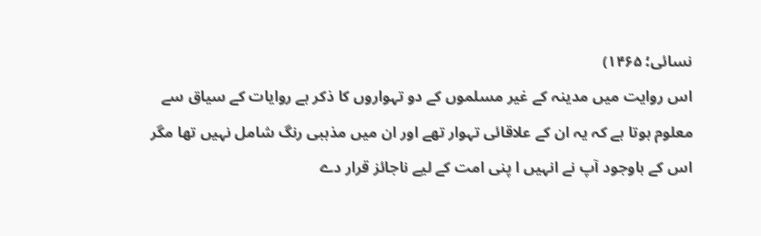نسائی؛ ۱۴۶۵)
اس روایت میں مدینہ کے غیر مسلموں کے دو تہواروں کا ذکر ہے روایات کے سیاق سے معلوم ہوتا ہے کہ یہ ان کے علاقائی تہوار تھے اور ان میں مذہبی رنگ شامل نہیں تھا مگر اس کے باوجود آپ نے انہیں ا پنی امت کے لیے ناجائز قرار دے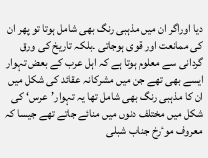دیا اوراگر ان میں مذہبی رنگ بھی شامل ہوتا تو پھر ان کی ممانعت اور قوی ہوجاتی ۔بلکہ تاریخ کی ورق گردانی سے معلوم ہوتا ہے کہ اہل عرب کے بعض تہوار ایسے بھی تھے جن میں مشرکانہ عقائد کی شکل میں ان کا مذہبی رنگ بھی شامل تھا یہ تہوار’عرس‘ کی شکل میں مختلف دنوں میں منائے جاتے تھے جیسا کہ معروف موٴرخ جناب شبلی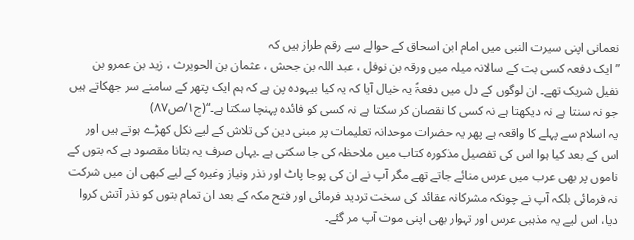نعمانی اپنی سیرت النبی میں امام ابن اسحاق کے حوالے سے رقم طراز ہیں کہ
” ایک دفعہ کسی بت کے سالانہ میلہ میں ورقہ بن نوفل ، عبد اللہ بن جحش ، عثمان بن الحویرث ، زید بن عمرو بن نفیل شریک تھے۔ ان لوگوں کے دل میں دفعۃً یہ خیال آیا کہ یہ کیا بیہودہ پن ہے کہ ہم ایک پتھر کے سامنے سر جھکاتے ہیں جو نہ سنتا ہے نہ دیکھتا ہے نہ کسی کا نقصان کر سکتا ہے نہ کسی کو فائدہ پہنچا سکتا ہے۔“(ج۱/ص۸۷)
یہ اسلام سے پہلے کا واقعہ ہے پھر یہ حضرات موحدانہ تعلیمات پر مبنی دین کی تلاش کے لیے نکل کھڑے ہوتے ہیں اور اس کے بعد کیا ہوا اس کی تفصیل مذکورہ کتاب میں ملاحظہ کی جا سکتی ہے ۔یہاں صرف یہ بتانا مقصود ہے کہ بتوں کے ناموں پر بھی عرب میں عرس منائے جاتے تھے مگر آپ نے ان کی پوجا پاٹ اور نذر ونیاز وغیرہ کے لیے کبھی ان میں شرکت نہ فرمائی بلکہ آپ نے چونکہ مشرکانہ عقائد کی سخت تردید فرمائی اور فتح مکہ کے بعد ان تمام بتوں کو نذر آتش کروا دیا، اس لیے یہ مذہبی عرس اور تہوار بھی اپنی موت آپ مر گئے۔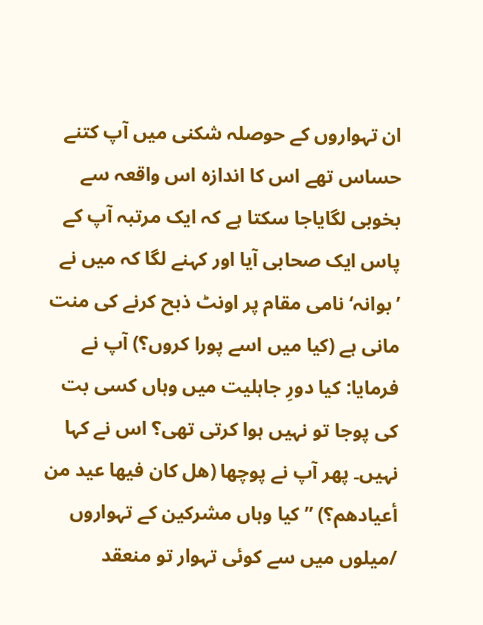ان تہواروں کے حوصلہ شکنی میں آپ کتنے حساس تھے اس کا اندازہ اس واقعہ سے بخوبی لگایاجا سکتا ہے کہ ایک مرتبہ آپ کے پاس ایک صحابی آیا اور کہنے لگا کہ میں نے ’بوانہ‘ نامی مقام پر اونٹ ذبح کرنے کی منت مانی ہے (کیا میں اسے پورا کروں؟) آپ نے فرمایا: کیا دورِ جاہلیت میں وہاں کسی بت کی پوجا تو نہیں ہوا کرتی تھی؟ اس نے کہا نہیں۔ پھر آپ نے پوچھا (هل کان فيها عيد من أعيادهم؟) ” کیا وہاں مشرکین کے تہواروں /میلوں میں سے کوئی تہوار تو منعقد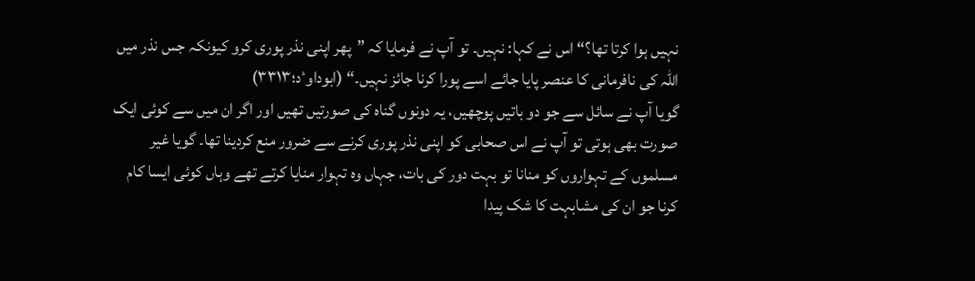نہیں ہوا کرتا تھا؟“ اس نے کہا: نہیں۔ تو آپ نے فرمایا کہ ”پھر اپنی نذر پوری کرو کیونکہ جس نذر میں اللہ کی نافرمانی کا عنصر پایا جائے اسے پورا کرنا جائز نہیں۔“ (ابوداوٴد؛۳۳۱۳)
گویا آپ نے سائل سے جو دو باتیں پوچھیں، یہ دونوں گناہ کی صورتیں تھیں اور اگر ان میں سے کوئی ایک صورت بھی ہوتی تو آپ نے اس صحابی کو اپنی نذر پوری کرنے سے ضرور منع کردینا تھا۔ گویا غیر مسلموں کے تہواروں کو منانا تو بہت دور کی بات، جہاں وہ تہوار منایا کرتے تھے وہاں کوئی ایسا کام کرنا جو ان کی مشابہت کا شک پیدا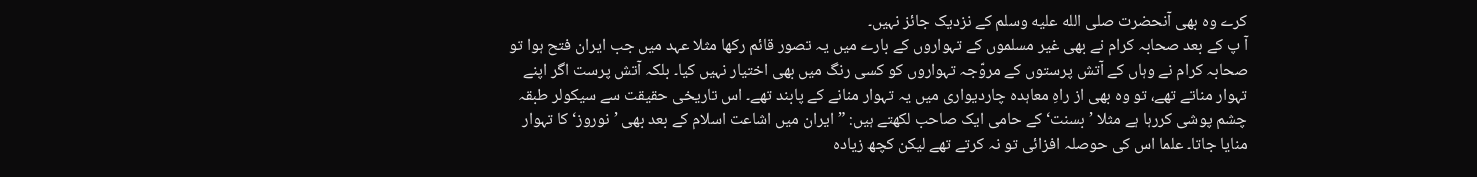کرے وہ بھی آنحضرت صلى الله عليه وسلم کے نزدیک جائز نہیں۔
آ پ کے بعد صحابہ کرام نے بھی غیر مسلموں کے تہواروں کے بارے میں یہ تصور قائم رکھا مثلا عہد میں جب ایران فتح ہوا تو صحابہ کرام نے وہاں کے آتش پرستوں کے مروّجہ تہواروں کو کسی رنگ میں بھی اختیار نہیں کیا۔ بلکہ آتش پرست اگر اپنے تہوار مناتے تھے، تو وہ بھی از راہِ معاہدہ چاردیواری میں یہ تہوار منانے کے پابند تھے۔ اس تاریخی حقیقت سے سیکولر طبقہ چشم پوشی کررہا ہے مثلا ’بسنت‘ کے حامی ایک صاحب لکھتے ہیں: ”ایران میں اشاعت اسلام کے بعد بھی ’نوروز‘ کا تہوار منایا جاتا۔ علما اس کی حوصلہ افزائی تو نہ کرتے تھے لیکن کچھ زیادہ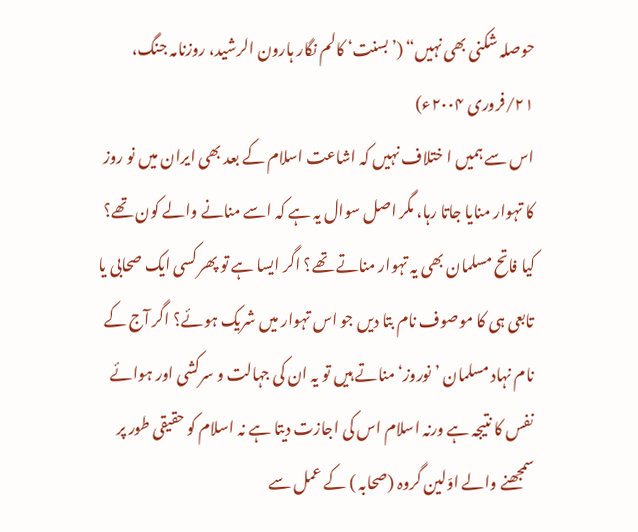حوصلہ شکنی بھی نہیں“ (’بسنت‘ کالم نگار ہارون الرشید، روزنامہ جنگ، ۲۱/فروری ۲۰۰۴ء)
اس سے ہمیں ا ختلاف نہیں کہ اشاعت اسلام کے بعد بھی ایران میں نو روز کا تہوار منایا جاتا رہا، مگر اصل سوال یہ ہے کہ اسے منانے والے کون تھے؟ کیا فاتح مسلمان بھی یہ تہوار مناتے تھے؟ اگر ایسا ہے تو پھر کسی ایک صحابی یا تابعی ہی کا موصوف نام بتا دیں جو اس تہوار میں شریک ہوئے؟ اگر آج کے نام نہاد مسلمان ’نوروز‘ مناتے ہیں تو یہ ان کی جہالت و سرکشی اور ہوائے نفس کا نتیجہ ہے ورنہ اسلام اس کی اجازت دیتا ہے نہ اسلام کو حقیقی طور پر سمجھنے والے اوّلین گروہ (صحابہ ) کے عمل سے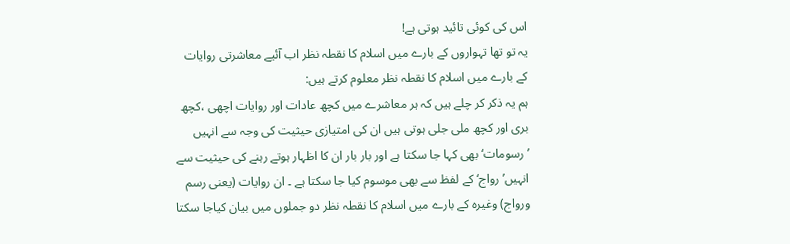اس کی کوئی تائید ہوتی ہے!
یہ تو تھا تہواروں کے بارے میں اسلام کا نقطہ نظر اب آئیے معاشرتی روایات کے بارے میں اسلام کا نقطہ نظر معلوم کرتے ہیں:
ہم یہ ذکر کر چلے ہیں کہ ہر معاشرے میں کچھ عادات اور روایات اچھی ،کچھ بری اور کچھ ملی جلی ہوتی ہیں ان کی امتیازی حیثیت کی وجہ سے انہیں ’رسومات‘ بھی کہا جا سکتا ہے اور بار بار ان کا اظہار ہوتے رہنے کی حیثیت سے انہیں’رواج‘ کے لفظ سے بھی موسوم کیا جا سکتا ہے ۔ ان روایات (یعنی رسم ورواج) وغیرہ کے بارے میں اسلام کا نقطہ نظر دو جملوں میں بیان کیاجا سکتا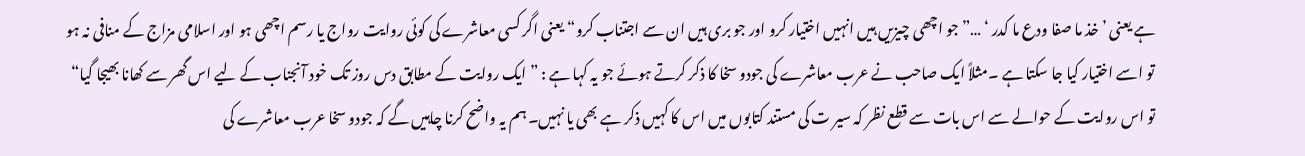ہے یعنی ’خذ ما صفا ودع ما کدر ‘ …”جو اچھی چیزیں ہیں انہیں اختیار کرو اور جو بری ہیں ان سے اجتناب کرو“ یعنی اگر کسی معاشرے کی کوئی روایت رواج یا رسم اچھی ہو اور اسلامی مزاج کے منافی نہ ہو تو اسے اختیار کیا جا سکتا ہے ۔مثلاً ایک صاحب نے عرب معاشرے کی جودو سخا کا ذکر کرتے ہوئے جو یہ کہا ہے : ” ایک روایت کے مطابق دس روز تک خود آنجناب کے لیے اس گھر سے کھانا بھیجا گیا“ تو اس روایت کے حوالے سے اس بات سے قطع نظر کہ سیر ت کی مستند کتابوں میں اس کا کہیں ذکر ہے بھی یا نہیں۔ ہم یہ واضح کرنا چاہیں گے کہ جودو سخا عرب معاشرے کی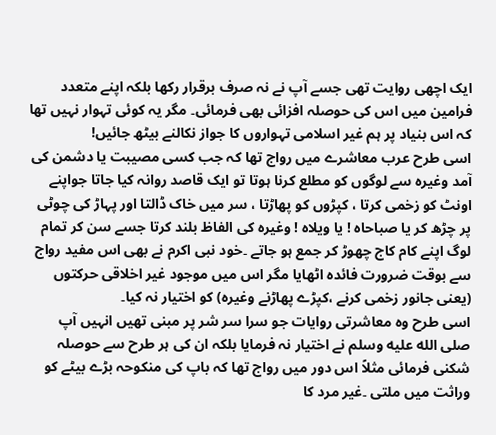ایک اچھی روایت تھی جسے آپ نے نہ صرف برقرار رکھا بلکہ اپنے متعدد فرامین میں اس کی حوصلہ افزائی بھی فرمائی۔ مگر یہ کوئی تہوار نہیں تھا کہ اس بنیاد پر ہم غیر اسلامی تہواروں کا جواز نکالنے بیٹھ جائیں!
اسی طرح عرب معاشرے میں رواج تھا کہ جب کسی مصیبت یا دشمن کی آمد وغیرہ سے لوگوں کو مطلع کرنا ہوتا تو ایک قاصد روانہ کیا جاتا جواپنے اونٹ کو زخمی کرتا ، کپڑوں کو پھاڑتا ، سر میں خاک ڈالتا اور پہاڑ کی چوٹی پر چڑھ کر یا صباحاہ ! یا ویلاہ ! وغیرہ کی الفاظ بلند کرتا جسے سن کر تمام لوگ اپنے کام کاج چھوڑ کر جمع ہو جاتے ۔خود نبی اکرم نے بھی اس مفید رواج سے بوقت ضرورت فائدہ اٹھایا مگر اس میں موجود غیر اخلاقی حرکتوں (یعنی جانور زخمی کرنے ،کپڑے پھاڑنے وغیرہ) کو اختیار نہ کیا۔
اسی طرح وہ معاشرتی روایات جو سرا سر شر پر مبنی تھیں انہیں آپ صلى الله عليه وسلم نے اختیار نہ فرمایا بلکہ ان کی ہر طرح سے حوصلہ شکنی فرمائی مثلاً اس دور میں رواج تھا کہ باپ کی منکوحہ بڑے بیٹے کو وراثت میں ملتی ۔غیر مرد کا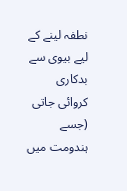نطفہ لینے کے لیے بیوی سے بدکاری کروائی جاتی (جسے ہندومت میں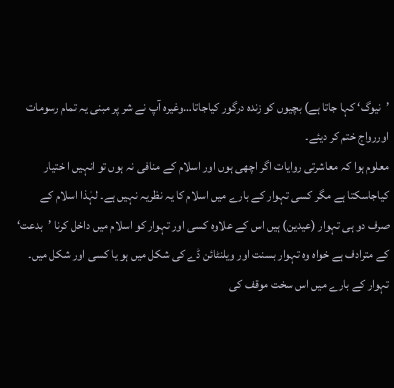’نیوگ‘ کہا جاتا ہے) بچیوں کو زندہ درگور کیاجاتا…وغیرہ آپ نے شر پر مبنی یہ تمام رسومات اوررواج ختم کر دیئے۔
معلوم ہوا کہ معاشرتی روایات اگر اچھی ہوں اور اسلام کے منافی نہ ہوں تو انہیں ا ختیار کیاجاسکتا ہے مگر کسی تہوار کے بارے میں اسلام کا یہ نظریہ نہیں ہے۔ لہٰذا اسلام کے صرف دو ہی تہوار (عیدین) ہیں اس کے علاوہ کسی اور تہوار کو اسلام میں داخل کرنا ’بدعت‘ کے مترادف ہے خواہ وہ تہوار بسنت اور ویلنٹائن ڈے کی شکل میں ہو یا کسی اور شکل میں۔
تہوار کے بارے میں اس سخت موقف کی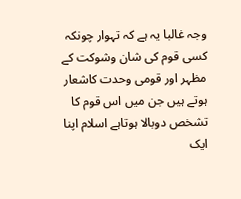وجہ غالبا یہ ہے کہ تہوار چونکہ کسی قوم کی شان وشوکت کے مظہر اور قومی وحدت کاشعار ہوتے ہیں جن میں اس قوم کا تشخص دوبالا ہوتاہے اسلام اپنا ایک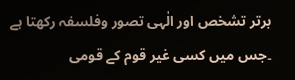برتر تشخص اور الٰہی تصور وفلسفہ رکھتا ہے ۔جس میں کسی غیر قوم کے قومی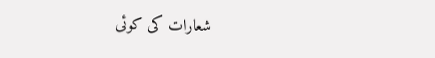شعارات کی کوئی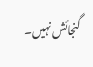گنجائش نہیں۔